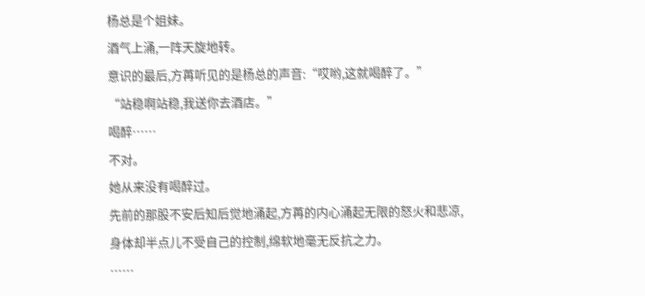杨总是个姐妹。
酒气上涌,一阵天旋地转。
意识的最后,方苒听见的是杨总的声音:“哎哟,这就喝醉了。”
“站稳啊站稳,我送你去酒店。”
喝醉……
不对。
她从来没有喝醉过。
先前的那股不安后知后觉地涌起,方苒的内心涌起无限的怒火和悲凉,身体却半点儿不受自己的控制,绵软地毫无反抗之力。
……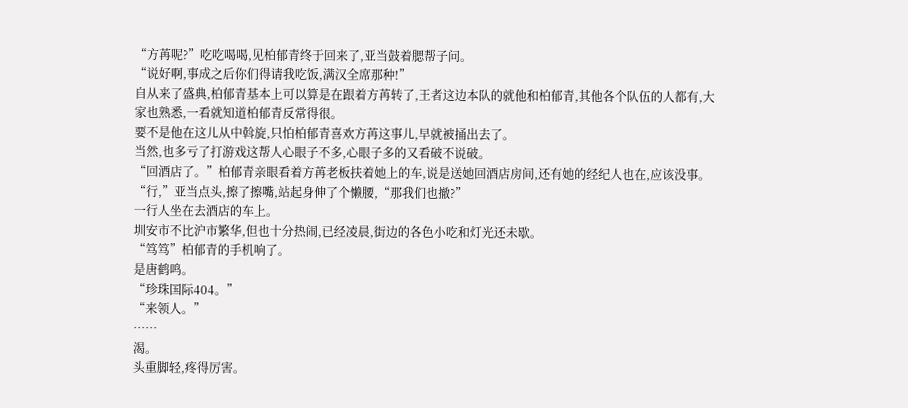“方苒呢?”吃吃喝喝,见柏郁青终于回来了,亚当鼓着腮帮子问。
“说好啊,事成之后你们得请我吃饭,满汉全席那种!”
自从来了盛典,柏郁青基本上可以算是在跟着方苒转了,王者这边本队的就他和柏郁青,其他各个队伍的人都有,大家也熟悉,一看就知道柏郁青反常得很。
要不是他在这儿从中斡旋,只怕柏郁青喜欢方苒这事儿,早就被捅出去了。
当然,也多亏了打游戏这帮人心眼子不多,心眼子多的又看破不说破。
“回酒店了。”柏郁青亲眼看着方苒老板扶着她上的车,说是送她回酒店房间,还有她的经纪人也在,应该没事。
“行,”亚当点头,擦了擦嘴,站起身伸了个懒腰,“那我们也撤?”
一行人坐在去酒店的车上。
圳安市不比沪市繁华,但也十分热闹,已经凌晨,街边的各色小吃和灯光还未歇。
“笃笃”柏郁青的手机响了。
是唐鹤鸣。
“珍珠国际404。”
“来领人。”
……
渴。
头重脚轻,疼得厉害。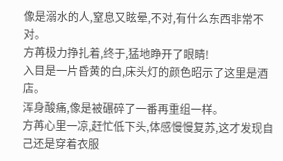像是溺水的人,窒息又眩晕,不对,有什么东西非常不对。
方苒极力挣扎着,终于,猛地睁开了眼睛!
入目是一片昏黄的白,床头灯的颜色昭示了这里是酒店。
浑身酸痛,像是被碾碎了一番再重组一样。
方苒心里一凉,赶忙低下头,体感慢慢复苏,这才发现自己还是穿着衣服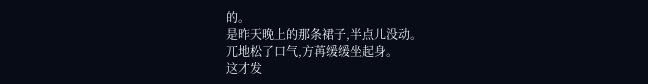的。
是昨天晚上的那条裙子,半点儿没动。
兀地松了口气,方苒缓缓坐起身。
这才发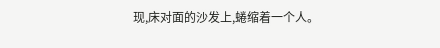现,床对面的沙发上,蜷缩着一个人。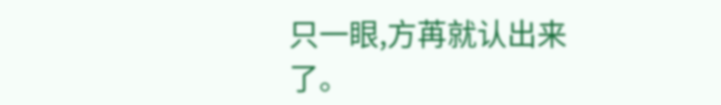只一眼,方苒就认出来了。